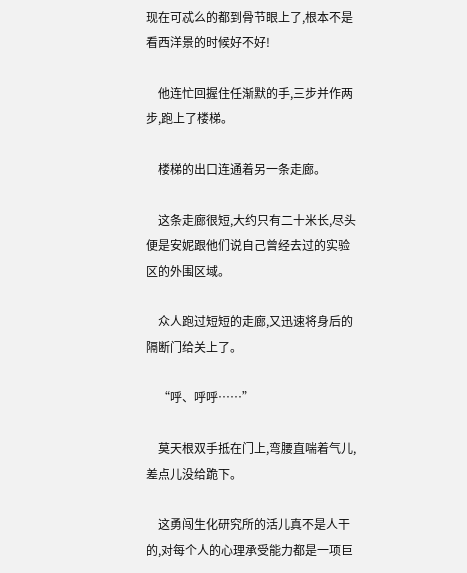现在可忒么的都到骨节眼上了,根本不是看西洋景的时候好不好!

    他连忙回握住任渐默的手,三步并作两步,跑上了楼梯。

    楼梯的出口连通着另一条走廊。

    这条走廊很短,大约只有二十米长,尽头便是安妮跟他们说自己曾经去过的实验区的外围区域。

    众人跑过短短的走廊,又迅速将身后的隔断门给关上了。

    “呼、呼呼……”

    莫天根双手抵在门上,弯腰直喘着气儿,差点儿没给跪下。

    这勇闯生化研究所的活儿真不是人干的,对每个人的心理承受能力都是一项巨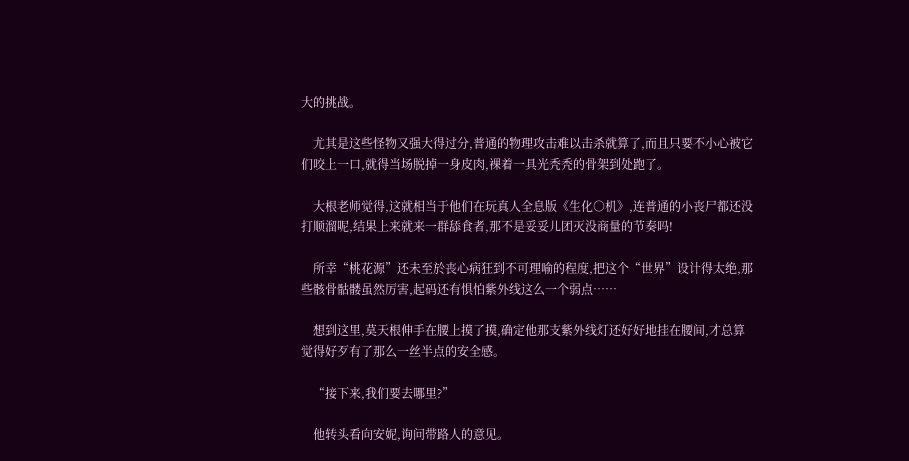大的挑战。

    尤其是这些怪物又强大得过分,普通的物理攻击难以击杀就算了,而且只要不小心被它们咬上一口,就得当场脱掉一身皮肉,裸着一具光秃秃的骨架到处跑了。

    大根老师觉得,这就相当于他们在玩真人全息版《生化○机》,连普通的小丧尸都还没打顺溜呢,结果上来就来一群舔食者,那不是妥妥儿团灭没商量的节奏吗!

    所幸“桃花源”还未至於丧心病狂到不可理喻的程度,把这个“世界”设计得太绝,那些骸骨骷髅虽然厉害,起码还有惧怕紫外线这么一个弱点……

    想到这里,莫天根伸手在腰上摸了摸,确定他那支紫外线灯还好好地挂在腰间,才总算觉得好歹有了那么一丝半点的安全感。

    “接下来,我们要去哪里?”

    他转头看向安妮,询问带路人的意见。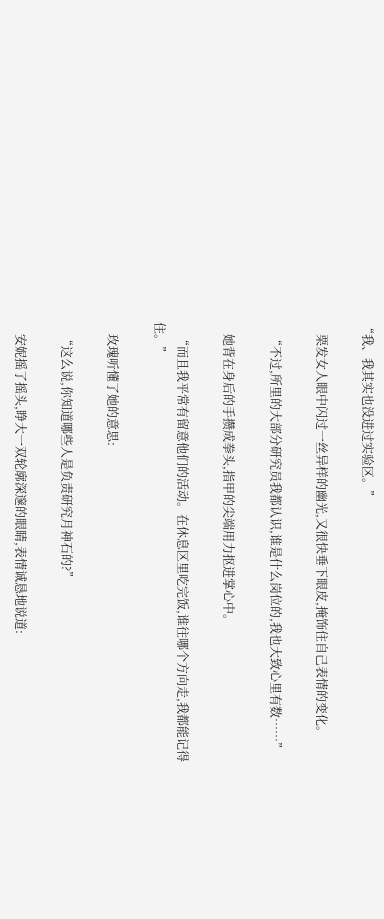“我、我其实也没进过实验区。”

    栗发女人眼中闪过一丝异样的幽光,又很快垂下眼皮,掩饰住自己表情的变化。

    “不过,所里的大部分研究员我都认识,谁是什么岗位的,我也大致心里有数……”

    她背在身后的手攒成拳头,指甲的尖端用力抠进掌心中。

    “而且我平常有留意他们的活动。在休息区里吃完饭,谁往哪个方向走,我都能记得住。”

    玫瑰听懂了她的意思:

    “这么说,你知道哪些人是负责研究月神石的?”

    安妮摇了摇头,睁大一双轮廓深邃的眼睛,表情诚恳地说道: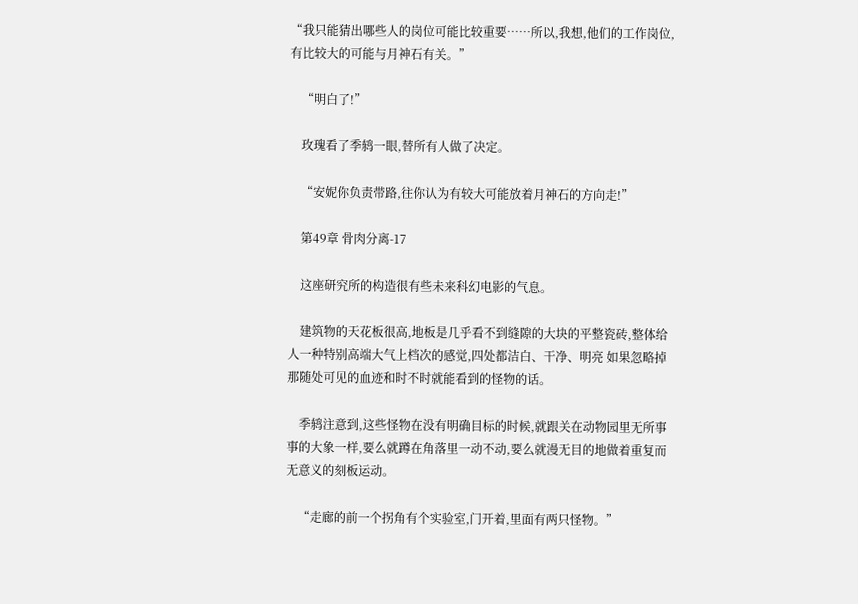“我只能猜出哪些人的岗位可能比较重要……所以,我想,他们的工作岗位,有比较大的可能与月神石有关。”

    “明白了!”

    玫瑰看了季鸫一眼,替所有人做了决定。

    “安妮你负责带路,往你认为有较大可能放着月神石的方向走!”

    第49章 骨肉分离-17

    这座研究所的构造很有些未来科幻电影的气息。

    建筑物的天花板很高,地板是几乎看不到缝隙的大块的平整瓷砖,整体给人一种特别高端大气上档次的感觉,四处都洁白、干净、明亮 如果忽略掉那随处可见的血迹和时不时就能看到的怪物的话。

    季鸫注意到,这些怪物在没有明确目标的时候,就跟关在动物园里无所事事的大象一样,要么就蹲在角落里一动不动,要么就漫无目的地做着重复而无意义的刻板运动。

    “走廊的前一个拐角有个实验室,门开着,里面有两只怪物。”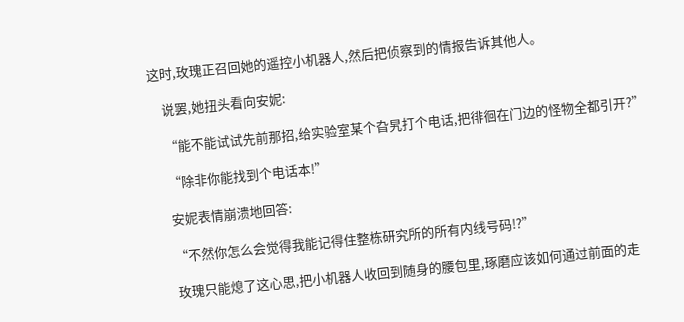这时,玫瑰正召回她的遥控小机器人,然后把侦察到的情报告诉其他人。

    说罢,她扭头看向安妮:

    “能不能试试先前那招,给实验室某个旮旯打个电话,把徘徊在门边的怪物全都引开?”

    “除非你能找到个电话本!”

    安妮表情崩溃地回答:

    “不然你怎么会觉得我能记得住整栋研究所的所有内线号码!?”

    玫瑰只能熄了这心思,把小机器人收回到随身的腰包里,琢磨应该如何通过前面的走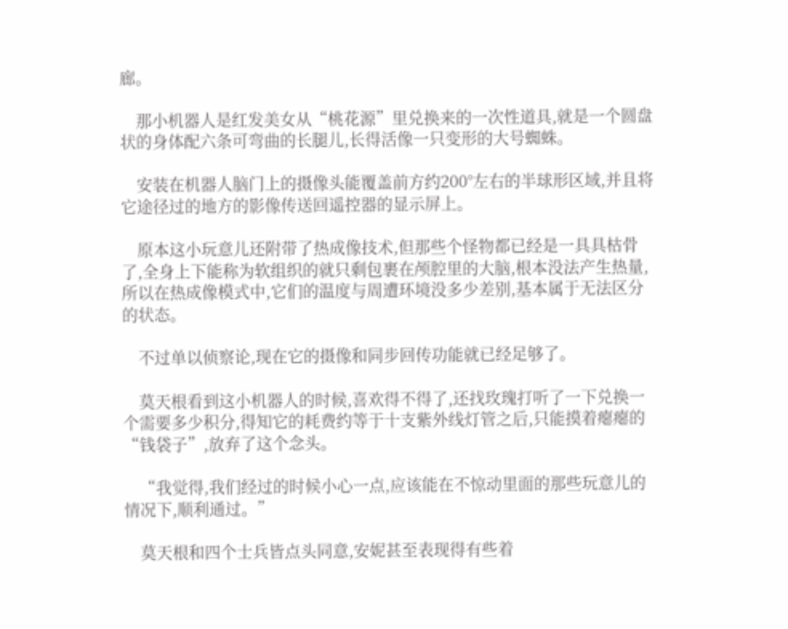廊。

    那小机器人是红发美女从“桃花源”里兑换来的一次性道具,就是一个圆盘状的身体配六条可弯曲的长腿儿,长得活像一只变形的大号蜘蛛。

    安装在机器人脑门上的摄像头能覆盖前方约200°左右的半球形区域,并且将它途径过的地方的影像传送回遥控器的显示屏上。

    原本这小玩意儿还附带了热成像技术,但那些个怪物都已经是一具具枯骨了,全身上下能称为软组织的就只剩包裹在颅腔里的大脑,根本没法产生热量,所以在热成像模式中,它们的温度与周遭环境没多少差别,基本属于无法区分的状态。

    不过单以侦察论,现在它的摄像和同步回传功能就已经足够了。

    莫天根看到这小机器人的时候,喜欢得不得了,还找玫瑰打听了一下兑换一个需要多少积分,得知它的耗费约等于十支紫外线灯管之后,只能摸着瘪瘪的“钱袋子”,放弃了这个念头。

    “我觉得,我们经过的时候小心一点,应该能在不惊动里面的那些玩意儿的情况下,顺利通过。”

    莫天根和四个士兵皆点头同意,安妮甚至表现得有些着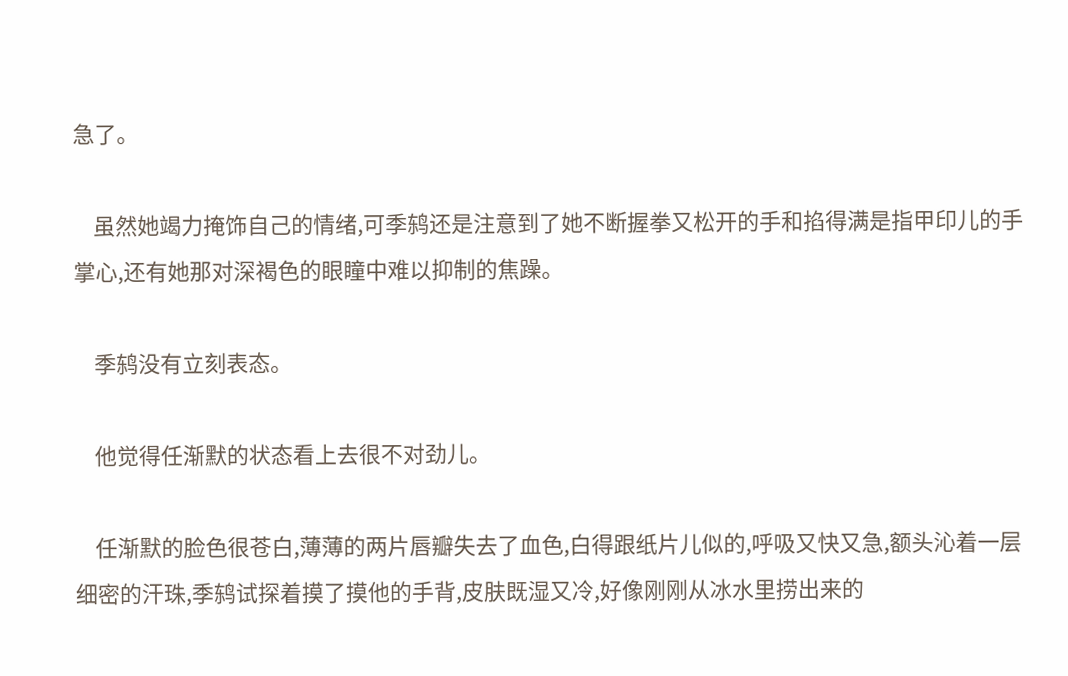急了。

    虽然她竭力掩饰自己的情绪,可季鸫还是注意到了她不断握拳又松开的手和掐得满是指甲印儿的手掌心,还有她那对深褐色的眼瞳中难以抑制的焦躁。

    季鸫没有立刻表态。

    他觉得任渐默的状态看上去很不对劲儿。

    任渐默的脸色很苍白,薄薄的两片唇瓣失去了血色,白得跟纸片儿似的,呼吸又快又急,额头沁着一层细密的汗珠,季鸫试探着摸了摸他的手背,皮肤既湿又冷,好像刚刚从冰水里捞出来的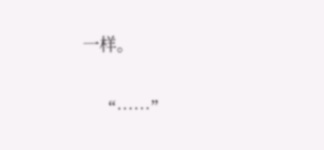一样。

    “……”